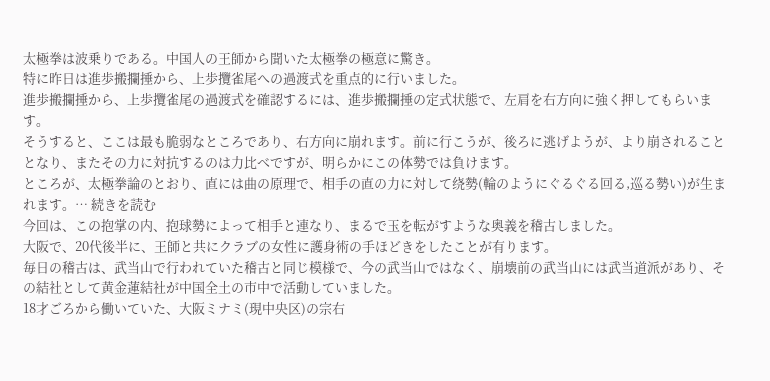太極拳は波乗りである。中国人の王師から聞いた太極拳の極意に驚き。
特に昨日は進歩搬攔捶から、上歩攬雀尾への過渡式を重点的に行いました。
進歩搬攔捶から、上歩攬雀尾の過渡式を確認するには、進歩搬攔捶の定式状態で、左肩を右方向に強く押してもらいます。
そうすると、ここは最も脆弱なところであり、右方向に崩れます。前に行こうが、後ろに逃げようが、より崩されることとなり、またその力に対抗するのは力比べですが、明らかにこの体勢では負けます。
ところが、太極拳論のとおり、直には曲の原理で、相手の直の力に対して绕勢(輪のようにぐるぐる回る,巡る勢い)が生まれます。… 続きを読む
今回は、この抱掌の内、抱球勢によって相手と連なり、まるで玉を転がすような奥義を稽古しました。
大阪で、20代後半に、王師と共にクラブの女性に護身術の手ほどきをしたことが有ります。
毎日の稽古は、武当山で行われていた稽古と同じ模様で、今の武当山ではなく、崩壊前の武当山には武当道派があり、その結社として黄金蓮結社が中国全土の市中で活動していました。
18才ごろから働いていた、大阪ミナミ(現中央区)の宗右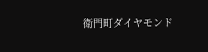衛門町ダイヤモンド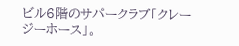ビル6階のサパークラブ「クレージーホース」。